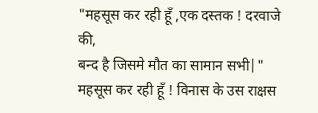"महसूस कर रही हूँ ,एक दस्तक ! दरवाजे की,
बन्द है जिसमे मौत का सामान सभी|"
महसूस कर रही हूँ ! विनास के उस राक्षस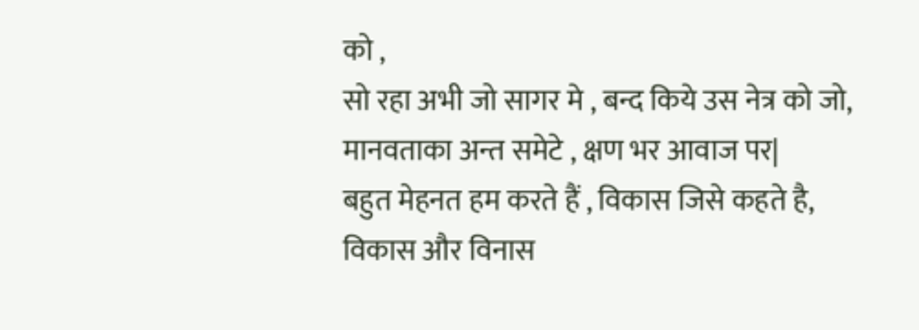को ,
सो रहा अभी जो सागर मे , बन्द किये उस नेत्र को जो,
मानवताका अन्त समेटे , क्षण भर आवाज पर|
बहुत मेहनत हम करते हैं , विकास जिसे कहते है,
विकास और विनास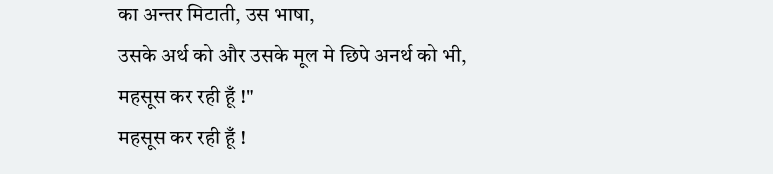का अन्तर मिटाती, उस भाषा,
उसके अर्थ को और उसके मूल मे छिपे अनर्थ को भी,
महसूस कर रही हूँ !"
महसूस कर रही हूँ !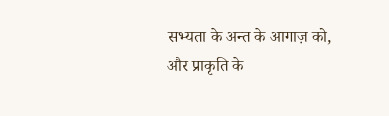सभ्यता के अन्त के आगाज़ को,
और प्राकृति के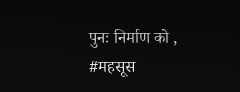पुनः निर्माण को ,
#महसूस